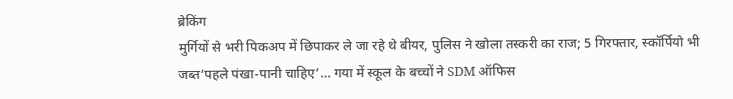ब्रेकिंग
मुर्गियों से भरी पिकअप में छिपाकर ले जा रहे थे बीयर, पुलिस ने खोला तस्करी का राज; 5 गिरफ्तार, स्कॉर्पियो भी जब्त‘पहले पंखा-पानी चाहिए’… गया में स्कूल के बच्चों ने SDM ऑफिस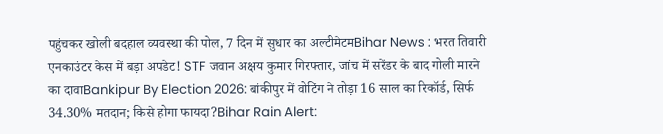पहुंचकर खोली बदहाल व्यवस्था की पोल, 7 दिन में सुधार का अल्टीमेटमBihar News : भरत तिवारी एनकाउंटर केस में बड़ा अपडेट! STF जवान अक्षय कुमार गिरफ्तार, जांच में सरेंडर के बाद गोली मारने का दावाBankipur By Election 2026: बांकीपुर में वोटिंग ने तोड़ा 16 साल का रिकॉर्ड, सिर्फ 34.30% मतदान; किसे होगा फायदा?Bihar Rain Alert: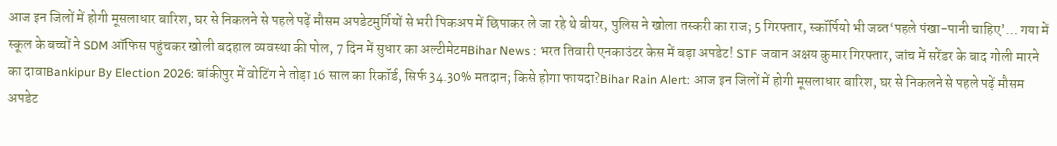आज इन जिलों में होगी मूसलाधार बारिश, घर से निकलने से पहले पढ़ें मौसम अपडेटमुर्गियों से भरी पिकअप में छिपाकर ले जा रहे थे बीयर, पुलिस ने खोला तस्करी का राज; 5 गिरफ्तार, स्कॉर्पियो भी जब्त‘पहले पंखा-पानी चाहिए’… गया में स्कूल के बच्चों ने SDM ऑफिस पहुंचकर खोली बदहाल व्यवस्था की पोल, 7 दिन में सुधार का अल्टीमेटमBihar News : भरत तिवारी एनकाउंटर केस में बड़ा अपडेट! STF जवान अक्षय कुमार गिरफ्तार, जांच में सरेंडर के बाद गोली मारने का दावाBankipur By Election 2026: बांकीपुर में वोटिंग ने तोड़ा 16 साल का रिकॉर्ड, सिर्फ 34.30% मतदान; किसे होगा फायदा?Bihar Rain Alert: आज इन जिलों में होगी मूसलाधार बारिश, घर से निकलने से पहले पढ़ें मौसम अपडेट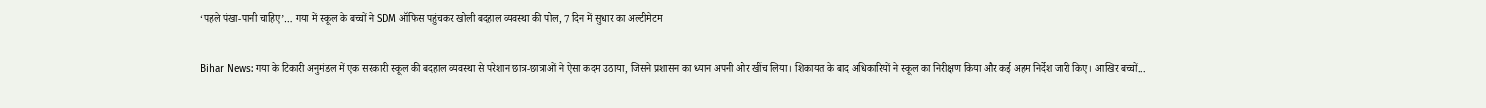‘पहले पंखा-पानी चाहिए’… गया में स्कूल के बच्चों ने SDM ऑफिस पहुंचकर खोली बदहाल व्यवस्था की पोल, 7 दिन में सुधार का अल्टीमेटम

Bihar News: गया के टिकारी अनुमंडल में एक सरकारी स्कूल की बदहाल व्यवस्था से परेशान छात्र-छात्राओं ने ऐसा कदम उठाया, जिसने प्रशासन का ध्यान अपनी ओर खींच लिया। शिकायत के बाद अधिकारियों ने स्कूल का निरीक्षण किया और कई अहम निर्देश जारी किए। आखिर बच्चों...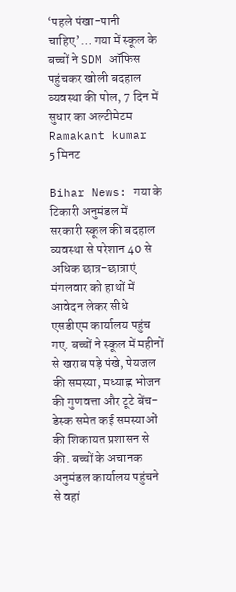‘पहले पंखा-पानी चाहिए’… गया में स्कूल के बच्चों ने SDM ऑफिस पहुंचकर खोली बदहाल व्यवस्था की पोल, 7 दिन में सुधार का अल्टीमेटम
Ramakant kumar
5 मिनट

Bihar News: गया के टिकारी अनुमंडल में सरकारी स्कूल की बदहाल व्यवस्था से परेशान 40 से अधिक छात्र-छात्राएं मंगलवार को हाथों में आवेदन लेकर सीधे एसडीएम कार्यालय पहुंच गए. बच्चों ने स्कूल में महीनों से खराब पड़े पंखे, पेयजल की समस्या, मध्याह्न भोजन की गुणवत्ता और टूटे बेंच-डेस्क समेत कई समस्याओं की शिकायत प्रशासन से की. बच्चों के अचानक अनुमंडल कार्यालय पहुंचने से वहां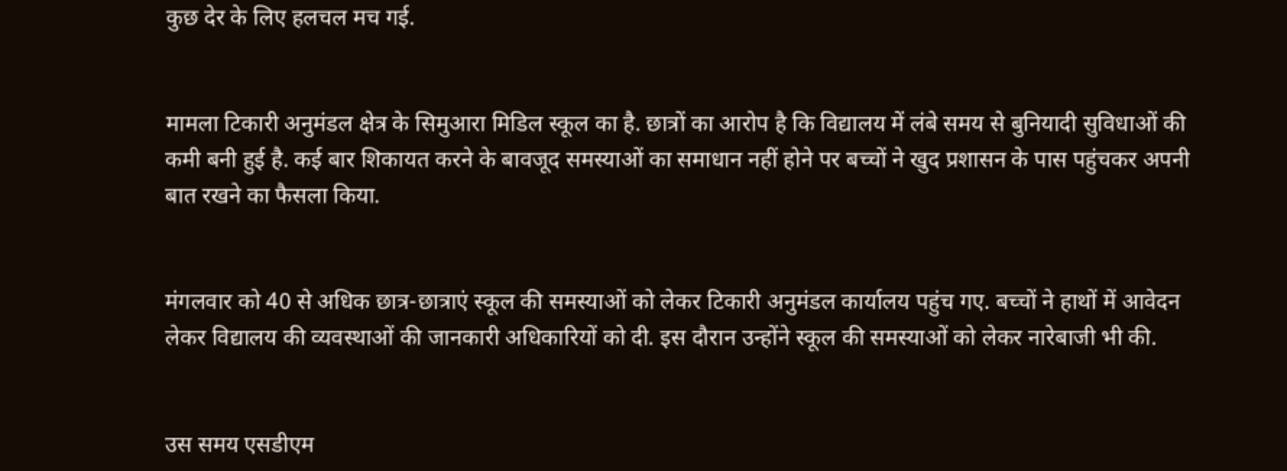कुछ देर के लिए हलचल मच गई.


मामला टिकारी अनुमंडल क्षेत्र के सिमुआरा मिडिल स्कूल का है. छात्रों का आरोप है कि विद्यालय में लंबे समय से बुनियादी सुविधाओं की कमी बनी हुई है. कई बार शिकायत करने के बावजूद समस्याओं का समाधान नहीं होने पर बच्चों ने खुद प्रशासन के पास पहुंचकर अपनी बात रखने का फैसला किया.


मंगलवार को 40 से अधिक छात्र-छात्राएं स्कूल की समस्याओं को लेकर टिकारी अनुमंडल कार्यालय पहुंच गए. बच्चों ने हाथों में आवेदन लेकर विद्यालय की व्यवस्थाओं की जानकारी अधिकारियों को दी. इस दौरान उन्होंने स्कूल की समस्याओं को लेकर नारेबाजी भी की.


उस समय एसडीएम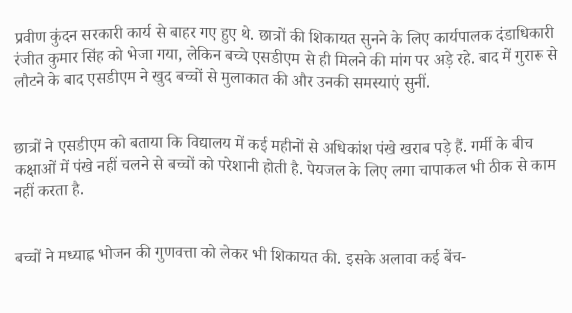प्रवीण कुंदन सरकारी कार्य से बाहर गए हुए थे. छात्रों की शिकायत सुनने के लिए कार्यपालक दंडाधिकारी रंजीत कुमार सिंह को भेजा गया, लेकिन बच्चे एसडीएम से ही मिलने की मांग पर अड़े रहे. बाद में गुरारू से लौटने के बाद एसडीएम ने खुद बच्चों से मुलाकात की और उनकी समस्याएं सुनीं.


छात्रों ने एसडीएम को बताया कि विद्यालय में कई महीनों से अधिकांश पंखे खराब पड़े हैं. गर्मी के बीच कक्षाओं में पंखे नहीं चलने से बच्चों को परेशानी होती है. पेयजल के लिए लगा चापाकल भी ठीक से काम नहीं करता है.


बच्चों ने मध्याह्न भोजन की गुणवत्ता को लेकर भी शिकायत की. इसके अलावा कई बेंच-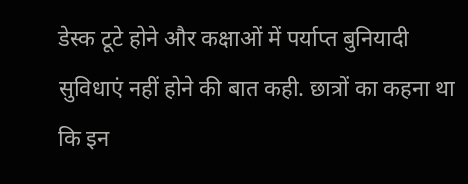डेस्क टूटे होने और कक्षाओं में पर्याप्त बुनियादी सुविधाएं नहीं होने की बात कही. छात्रों का कहना था कि इन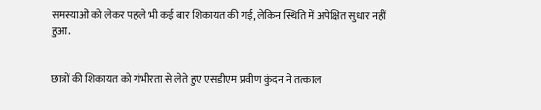समस्याओं को लेकर पहले भी कई बार शिकायत की गई, लेकिन स्थिति में अपेक्षित सुधार नहीं हुआ.


छात्रों की शिकायत को गंभीरता से लेते हुए एसडीएम प्रवीण कुंदन ने तत्काल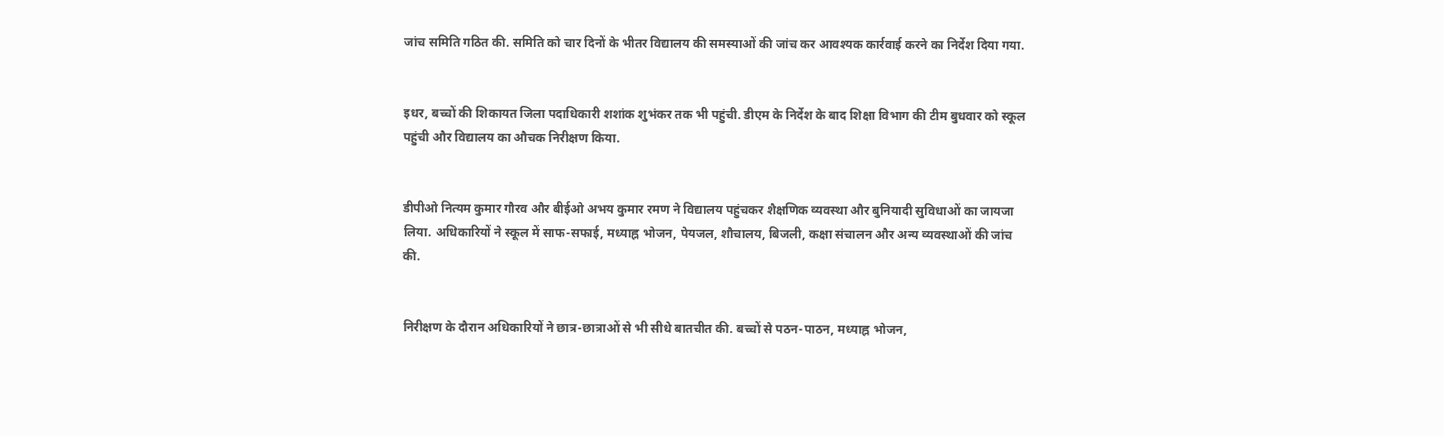जांच समिति गठित की. समिति को चार दिनों के भीतर विद्यालय की समस्याओं की जांच कर आवश्यक कार्रवाई करने का निर्देश दिया गया.


इधर, बच्चों की शिकायत जिला पदाधिकारी शशांक शुभंकर तक भी पहुंची. डीएम के निर्देश के बाद शिक्षा विभाग की टीम बुधवार को स्कूल पहुंची और विद्यालय का औचक निरीक्षण किया.


डीपीओ नित्यम कुमार गौरव और बीईओ अभय कुमार रमण ने विद्यालय पहुंचकर शैक्षणिक व्यवस्था और बुनियादी सुविधाओं का जायजा लिया. अधिकारियों ने स्कूल में साफ-सफाई, मध्याह्न भोजन, पेयजल, शौचालय, बिजली, कक्षा संचालन और अन्य व्यवस्थाओं की जांच की.


निरीक्षण के दौरान अधिकारियों ने छात्र-छात्राओं से भी सीधे बातचीत की. बच्चों से पठन-पाठन, मध्याह्न भोजन,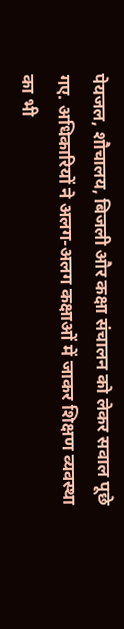पेयजल, शौचालय, बिजली और कक्षा संचालन को लेकर सवाल पूछे गए. अधिकारियों ने अलग-अलग कक्षाओं में जाकर शिक्षण व्यवस्था का भी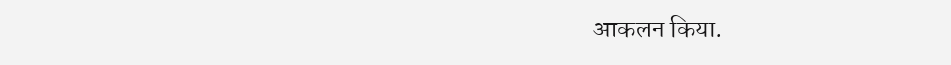आकलन किया.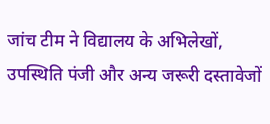जांच टीम ने विद्यालय के अभिलेखों, उपस्थिति पंजी और अन्य जरूरी दस्तावेजों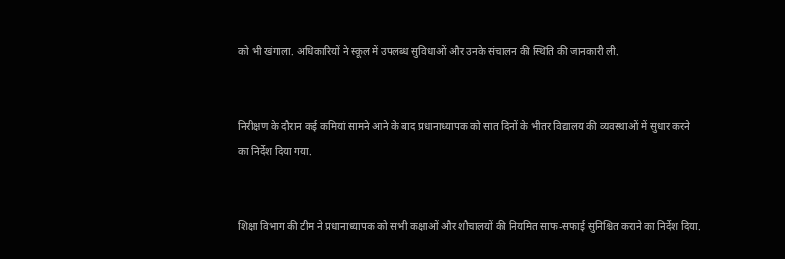को भी खंगाला. अधिकारियों ने स्कूल में उपलब्ध सुविधाओं और उनके संचालन की स्थिति की जानकारी ली.


निरीक्षण के दौरान कई कमियां सामने आने के बाद प्रधानाध्यापक को सात दिनों के भीतर विद्यालय की व्यवस्थाओं में सुधार करने का निर्देश दिया गया.


शिक्षा विभाग की टीम ने प्रधानाध्यापक को सभी कक्षाओं और शौचालयों की नियमित साफ-सफाई सुनिश्चित कराने का निर्देश दिया.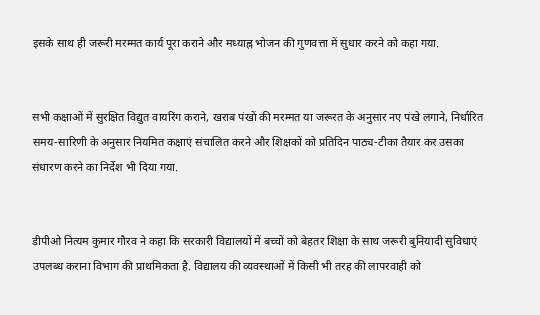इसके साथ ही जरूरी मरम्मत कार्य पूरा कराने और मध्याह्न भोजन की गुणवत्ता में सुधार करने को कहा गया.


सभी कक्षाओं में सुरक्षित विद्युत वायरिंग कराने, खराब पंखों की मरम्मत या जरूरत के अनुसार नए पंखे लगाने, निर्धारित समय-सारिणी के अनुसार नियमित कक्षाएं संचालित करने और शिक्षकों को प्रतिदिन पाठ्य-टीका तैयार कर उसका संधारण करने का निर्देश भी दिया गया.


डीपीओ नित्यम कुमार गौरव ने कहा कि सरकारी विद्यालयों में बच्चों को बेहतर शिक्षा के साथ जरूरी बुनियादी सुविधाएं उपलब्ध कराना विभाग की प्राथमिकता है. विद्यालय की व्यवस्थाओं में किसी भी तरह की लापरवाही को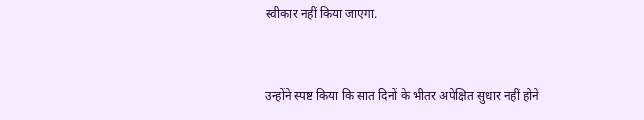स्वीकार नहीं किया जाएगा.


उन्होंने स्पष्ट किया कि सात दिनों के भीतर अपेक्षित सुधार नहीं होने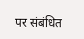पर संबंधित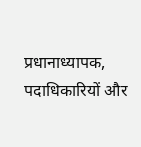प्रधानाध्यापक, पदाधिकारियों और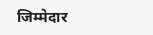जिम्मेदार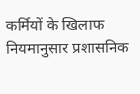कर्मियों के खिलाफ नियमानुसार प्रशासनिक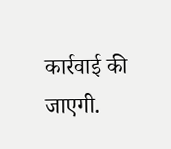कार्रवाई की जाएगी.